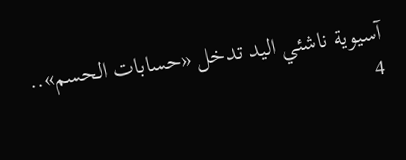آسيوية ناشئي اليد تدخل «حسابات الحسم».. 4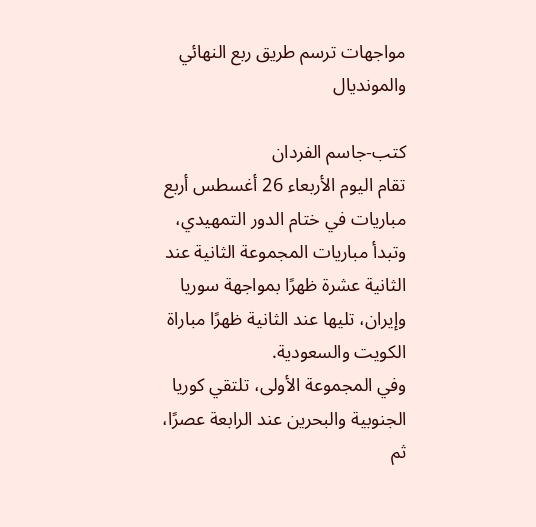مواجهات ترسم طريق ربع النهائي والمونديال

كتب-جاسم الفردان
تقام اليوم الأربعاء 26 أغسطس أربع مباريات في ختام الدور التمهيدي، وتبدأ مباريات المجموعة الثانية عند الثانية عشرة ظهرًا بمواجهة سوريا وإيران، تليها عند الثانية ظهرًا مباراة الكويت والسعودية.
وفي المجموعة الأولى، تلتقي كوريا الجنوبية والبحرين عند الرابعة عصرًا، ثم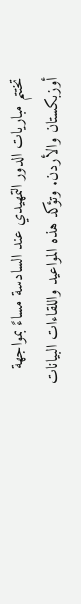تختتم مباريات الدور التمهيدي عند السادسة مساءً بمواجهة أوزبكستان والأردن. وتؤكد هذه المواعيد واللقاءات البيانات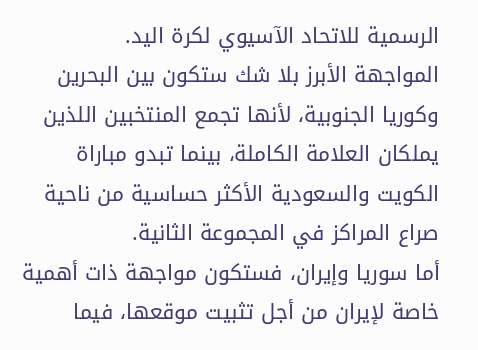الرسمية للاتحاد الآسيوي لكرة اليد.
المواجهة الأبرز بلا شك ستكون بين البحرين وكوريا الجنوبية، لأنها تجمع المنتخبين اللذين يملكان العلامة الكاملة، بينما تبدو مباراة الكويت والسعودية الأكثر حساسية من ناحية صراع المراكز في المجموعة الثانية.
أما سوريا وإيران، فستكون مواجهة ذات أهمية خاصة لإيران من أجل تثبيت موقعها، فيما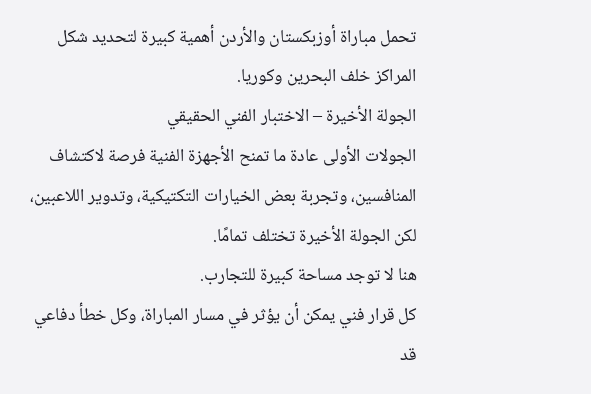تحمل مباراة أوزبكستان والأردن أهمية كبيرة لتحديد شكل المراكز خلف البحرين وكوريا.
الجولة الأخيرة – الاختبار الفني الحقيقي
الجولات الأولى عادة ما تمنح الأجهزة الفنية فرصة لاكتشاف المنافسين، وتجربة بعض الخيارات التكتيكية، وتدوير اللاعبين، لكن الجولة الأخيرة تختلف تمامًا.
هنا لا توجد مساحة كبيرة للتجارب.
كل قرار فني يمكن أن يؤثر في مسار المباراة، وكل خطأ دفاعي قد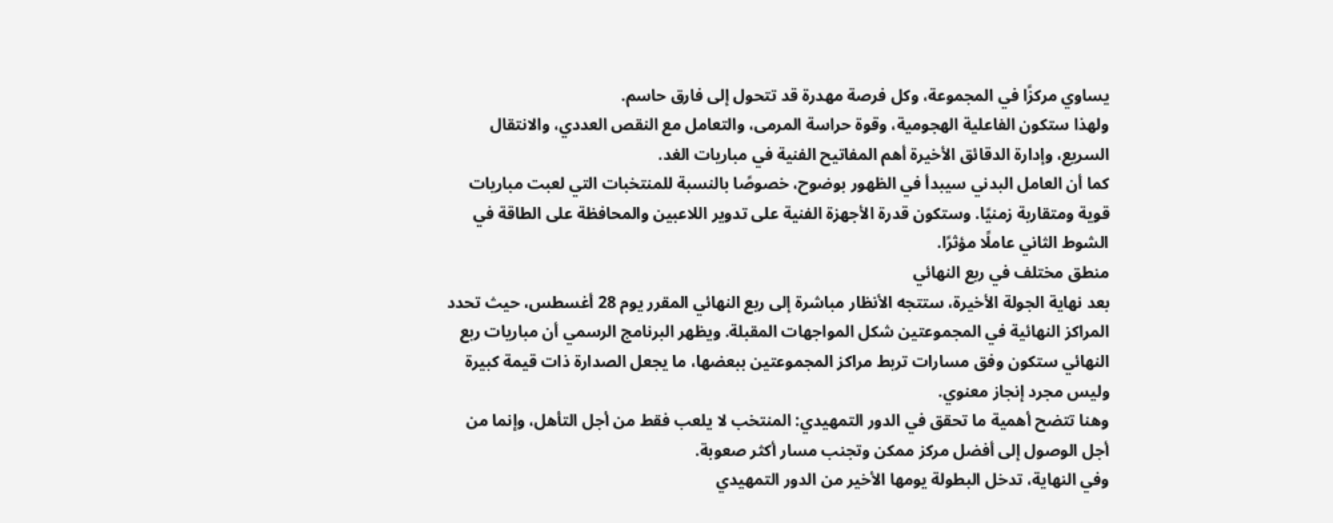يساوي مركزًا في المجموعة، وكل فرصة مهدرة قد تتحول إلى فارق حاسم.
ولهذا ستكون الفاعلية الهجومية، وقوة حراسة المرمى، والتعامل مع النقص العددي، والانتقال السريع، وإدارة الدقائق الأخيرة أهم المفاتيح الفنية في مباريات الغد.
كما أن العامل البدني سيبدأ في الظهور بوضوح، خصوصًا بالنسبة للمنتخبات التي لعبت مباريات قوية ومتقاربة زمنيًا. وستكون قدرة الأجهزة الفنية على تدوير اللاعبين والمحافظة على الطاقة في الشوط الثاني عاملًا مؤثرًا.
منطق مختلف في ربع النهائي
بعد نهاية الجولة الأخيرة، ستتجه الأنظار مباشرة إلى ربع النهائي المقرر يوم 28 أغسطس، حيث تحدد المراكز النهائية في المجموعتين شكل المواجهات المقبلة. ويظهر البرنامج الرسمي أن مباريات ربع النهائي ستكون وفق مسارات تربط مراكز المجموعتين ببعضها، ما يجعل الصدارة ذات قيمة كبيرة وليس مجرد إنجاز معنوي.
وهنا تتضح أهمية ما تحقق في الدور التمهيدي: المنتخب لا يلعب فقط من أجل التأهل، وإنما من أجل الوصول إلى أفضل مركز ممكن وتجنب مسار أكثر صعوبة.
وفي النهاية، تدخل البطولة يومها الأخير من الدور التمهيدي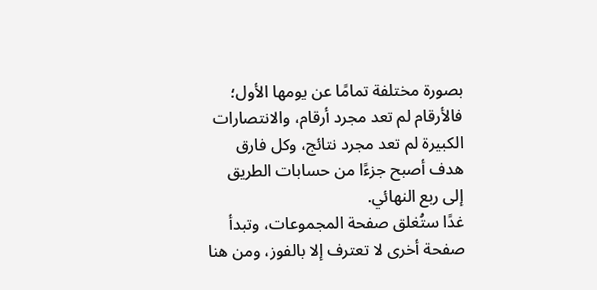بصورة مختلفة تمامًا عن يومها الأول؛ فالأرقام لم تعد مجرد أرقام، والانتصارات الكبيرة لم تعد مجرد نتائج، وكل فارق هدف أصبح جزءًا من حسابات الطريق إلى ربع النهائي.
غدًا ستُغلق صفحة المجموعات، وتبدأ صفحة أخرى لا تعترف إلا بالفوز، ومن هنا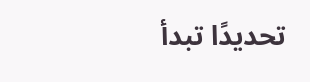تحديدًا تبدأ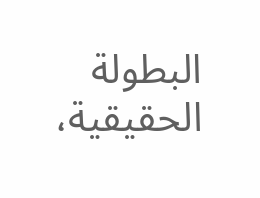البطولة الحقيقية،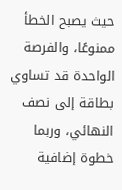حيث يصبح الخطأ ممنوعًا، والفرصة الواحدة قد تساوي بطاقة إلى نصف النهائي، وربما خطوة إضافية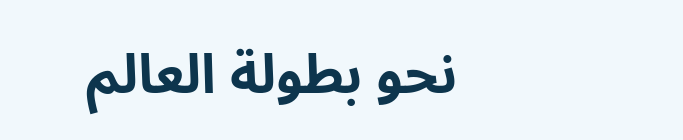نحو بطولة العالم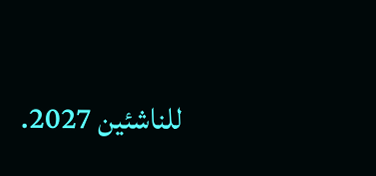للناشئين 2027.